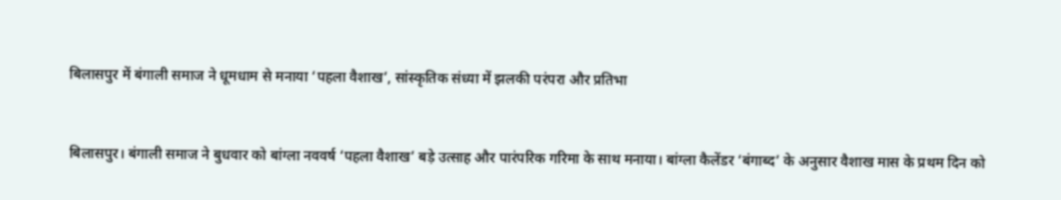बिलासपुर में बंगाली समाज ने धूमधाम से मनाया ‘पहला वैशाख’, सांस्कृतिक संध्या में झलकी परंपरा और प्रतिभा


बिलासपुर। बंगाली समाज ने बुधवार को बांग्ला नववर्ष ‘पहला वैशाख’ बड़े उत्साह और पारंपरिक गरिमा के साथ मनाया। बांग्ला कैलेंडर ‘बंगाब्द’ के अनुसार वैशाख मास के प्रथम दिन को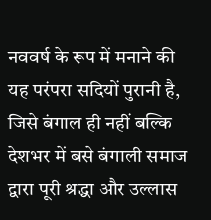नववर्ष के रूप में मनाने की यह परंपरा सदियों पुरानी है, जिसे बंगाल ही नहीं बल्कि देशभर में बसे बंगाली समाज द्वारा पूरी श्रद्धा और उल्लास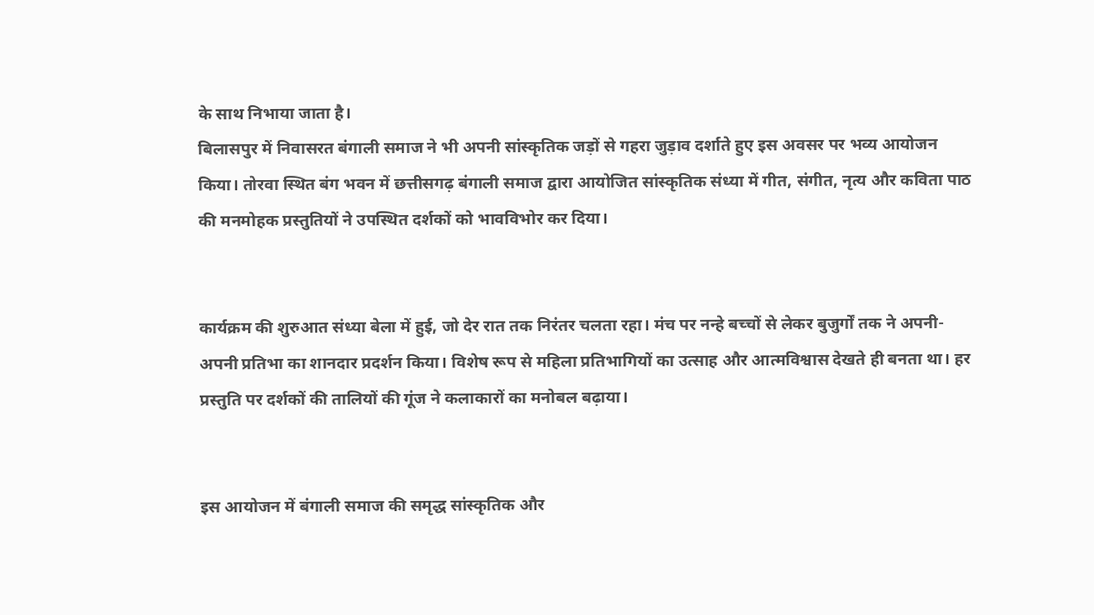के साथ निभाया जाता है।
बिलासपुर में निवासरत बंगाली समाज ने भी अपनी सांस्कृतिक जड़ों से गहरा जुड़ाव दर्शाते हुए इस अवसर पर भव्य आयोजन किया। तोरवा स्थित बंग भवन में छत्तीसगढ़ बंगाली समाज द्वारा आयोजित सांस्कृतिक संध्या में गीत, संगीत, नृत्य और कविता पाठ की मनमोहक प्रस्तुतियों ने उपस्थित दर्शकों को भावविभोर कर दिया।


कार्यक्रम की शुरुआत संध्या बेला में हुई, जो देर रात तक निरंतर चलता रहा। मंच पर नन्हे बच्चों से लेकर बुजुर्गों तक ने अपनी-अपनी प्रतिभा का शानदार प्रदर्शन किया। विशेष रूप से महिला प्रतिभागियों का उत्साह और आत्मविश्वास देखते ही बनता था। हर प्रस्तुति पर दर्शकों की तालियों की गूंज ने कलाकारों का मनोबल बढ़ाया।


इस आयोजन में बंगाली समाज की समृद्ध सांस्कृतिक और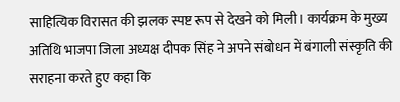साहित्यिक विरासत की झलक स्पष्ट रूप से देखने को मिली। कार्यक्रम के मुख्य अतिथि भाजपा जिला अध्यक्ष दीपक सिंह ने अपने संबोधन में बंगाली संस्कृति की सराहना करते हुए कहा कि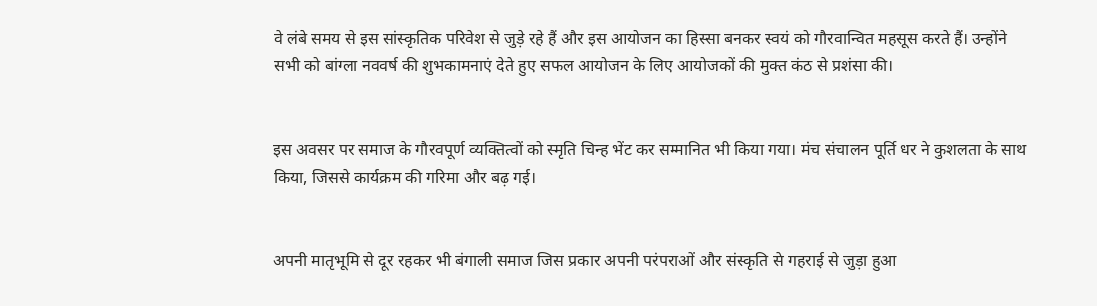वे लंबे समय से इस सांस्कृतिक परिवेश से जुड़े रहे हैं और इस आयोजन का हिस्सा बनकर स्वयं को गौरवान्वित महसूस करते हैं। उन्होंने सभी को बांग्ला नववर्ष की शुभकामनाएं देते हुए सफल आयोजन के लिए आयोजकों की मुक्त कंठ से प्रशंसा की।


इस अवसर पर समाज के गौरवपूर्ण व्यक्तित्वों को स्मृति चिन्ह भेंट कर सम्मानित भी किया गया। मंच संचालन पूर्ति धर ने कुशलता के साथ किया, जिससे कार्यक्रम की गरिमा और बढ़ गई।


अपनी मातृभूमि से दूर रहकर भी बंगाली समाज जिस प्रकार अपनी परंपराओं और संस्कृति से गहराई से जुड़ा हुआ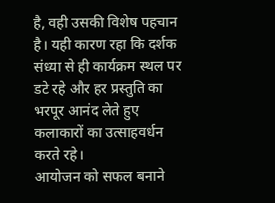है, वही उसकी विशेष पहचान है। यही कारण रहा कि दर्शक संध्या से ही कार्यक्रम स्थल पर डटे रहे और हर प्रस्तुति का भरपूर आनंद लेते हुए कलाकारों का उत्साहवर्धन करते रहे।
आयोजन को सफल बनाने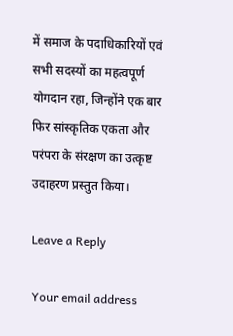में समाज के पदाधिकारियों एवं सभी सदस्यों का महत्वपूर्ण योगदान रहा, जिन्होंने एक बार फिर सांस्कृतिक एकता और परंपरा के संरक्षण का उत्कृष्ट उदाहरण प्रस्तुत किया।

Leave a Reply

Your email address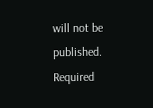will not be published. Required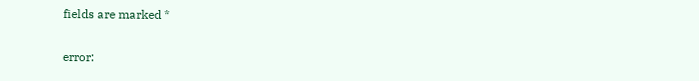fields are marked *

error: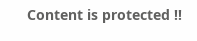Content is protected !!